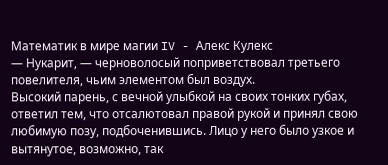Математик в мире магии IV - Алекс Кулекс
— Нукарит, — черноволосый поприветствовал третьего повелителя, чьим элементом был воздух.
Высокий парень, с вечной улыбкой на своих тонких губах, ответил тем, что отсалютовал правой рукой и принял свою любимую позу, подбоченившись. Лицо у него было узкое и вытянутое, возможно, так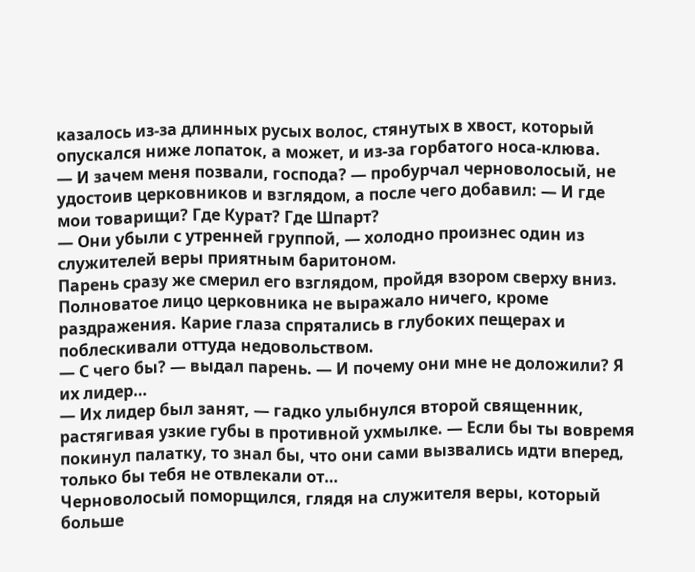казалось из-за длинных русых волос, стянутых в хвост, который опускался ниже лопаток, а может, и из-за горбатого носа-клюва.
— И зачем меня позвали, господа? — пробурчал черноволосый, не удостоив церковников и взглядом, а после чего добавил: — И где мои товарищи? Где Курат? Где Шпарт?
— Они убыли с утренней группой, — холодно произнес один из служителей веры приятным баритоном.
Парень сразу же смерил его взглядом, пройдя взором сверху вниз. Полноватое лицо церковника не выражало ничего, кроме раздражения. Карие глаза спрятались в глубоких пещерах и поблескивали оттуда недовольством.
— С чего бы? — выдал парень. — И почему они мне не доложили? Я их лидер…
— Их лидер был занят, — гадко улыбнулся второй священник, растягивая узкие губы в противной ухмылке. — Если бы ты вовремя покинул палатку, то знал бы, что они сами вызвались идти вперед, только бы тебя не отвлекали от…
Черноволосый поморщился, глядя на служителя веры, который больше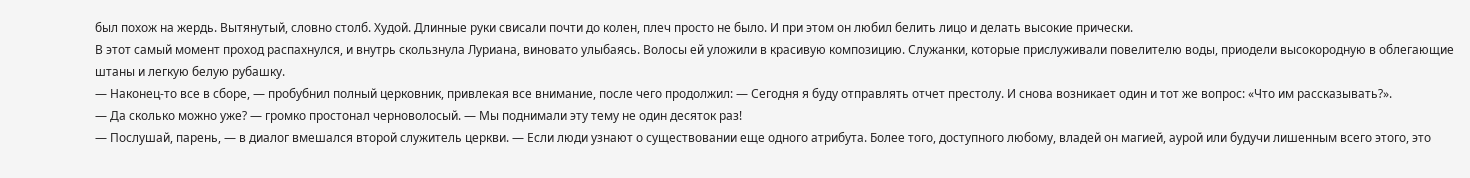был похож на жердь. Вытянутый, словно столб. Худой. Длинные руки свисали почти до колен, плеч просто не было. И при этом он любил белить лицо и делать высокие прически.
В этот самый момент проход распахнулся, и внутрь скользнула Луриана, виновато улыбаясь. Волосы ей уложили в красивую композицию. Служанки, которые прислуживали повелителю воды, приодели высокородную в облегающие штаны и легкую белую рубашку.
— Наконец-то все в сборе, — пробубнил полный церковник, привлекая все внимание, после чего продолжил: — Сегодня я буду отправлять отчет престолу. И снова возникает один и тот же вопрос: «Что им рассказывать?».
— Да сколько можно уже? — громко простонал черноволосый. — Мы поднимали эту тему не один десяток раз!
— Послушай, парень, — в диалог вмешался второй служитель церкви. — Если люди узнают о существовании еще одного атрибута. Более того, доступного любому, владей он магией, аурой или будучи лишенным всего этого, это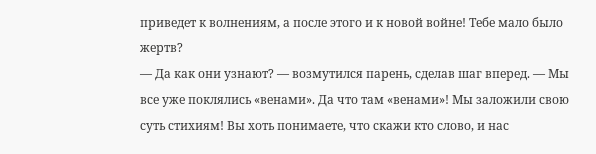приведет к волнениям, а после этого и к новой войне! Тебе мало было жертв?
— Да как они узнают? — возмутился парень, сделав шаг вперед. — Мы все уже поклялись «венами». Да что там «венами»! Мы заложили свою суть стихиям! Вы хоть понимаете, что скажи кто слово, и нас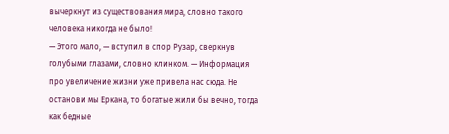вычеркнут из существования мира, словно такого человека никогда не было!
— Этого мало, — вступил в спор Рузар, сверкнув голубыми глазами, словно клинком. — Информация про увеличение жизни уже привела нас сюда. Не останови мы Еркана, то богатые жили бы вечно, тогда как бедные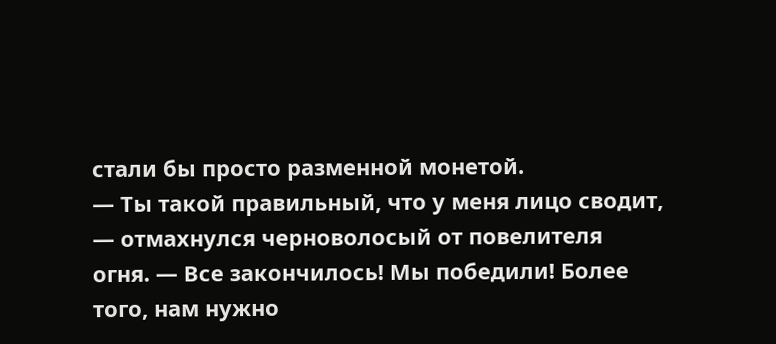стали бы просто разменной монетой.
— Ты такой правильный, что у меня лицо сводит, — отмахнулся черноволосый от повелителя огня. — Все закончилось! Мы победили! Более того, нам нужно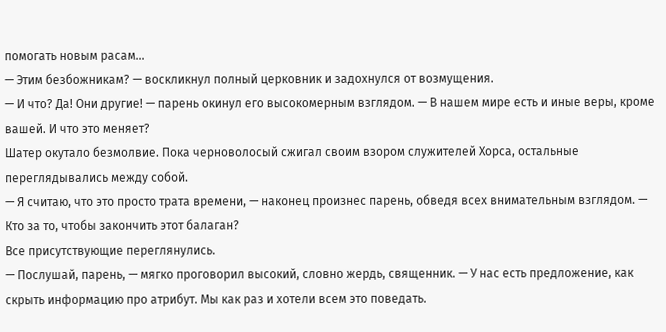помогать новым расам…
— Этим безбожникам? — воскликнул полный церковник и задохнулся от возмущения.
— И что? Да! Они другие! — парень окинул его высокомерным взглядом. — В нашем мире есть и иные веры, кроме вашей. И что это меняет?
Шатер окутало безмолвие. Пока черноволосый сжигал своим взором служителей Хорса, остальные переглядывались между собой.
— Я считаю, что это просто трата времени, — наконец произнес парень, обведя всех внимательным взглядом. — Кто за то, чтобы закончить этот балаган?
Все присутствующие переглянулись.
— Послушай, парень, — мягко проговорил высокий, словно жердь, священник. — У нас есть предложение, как скрыть информацию про атрибут. Мы как раз и хотели всем это поведать.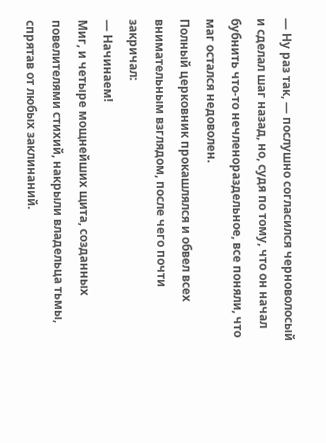— Ну раз так, — послушно согласился черноволосый и сделал шаг назад, но, судя по тому, что он начал бубнить что-то нечленораздельное, все поняли, что маг остался недоволен.
Полный церковник прокашлялся и обвел всех внимательным взглядом, после чего почти закричал:
— Начинаем!
Миг, и четыре мощнейших щита, созданных повелителями стихий, накрыли владельца тьмы, спрятав от любых заклинаний.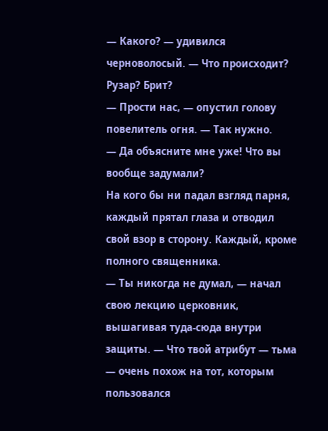— Какого? — удивился черноволосый. — Что происходит? Рузар? Брит?
— Прости нас, — опустил голову повелитель огня. — Так нужно.
— Да объясните мне уже! Что вы вообще задумали?
На кого бы ни падал взгляд парня, каждый прятал глаза и отводил свой взор в сторону. Каждый, кроме полного священника.
— Ты никогда не думал, — начал свою лекцию церковник, вышагивая туда-сюда внутри защиты. — Что твой атрибут — тьма — очень похож на тот, которым пользовался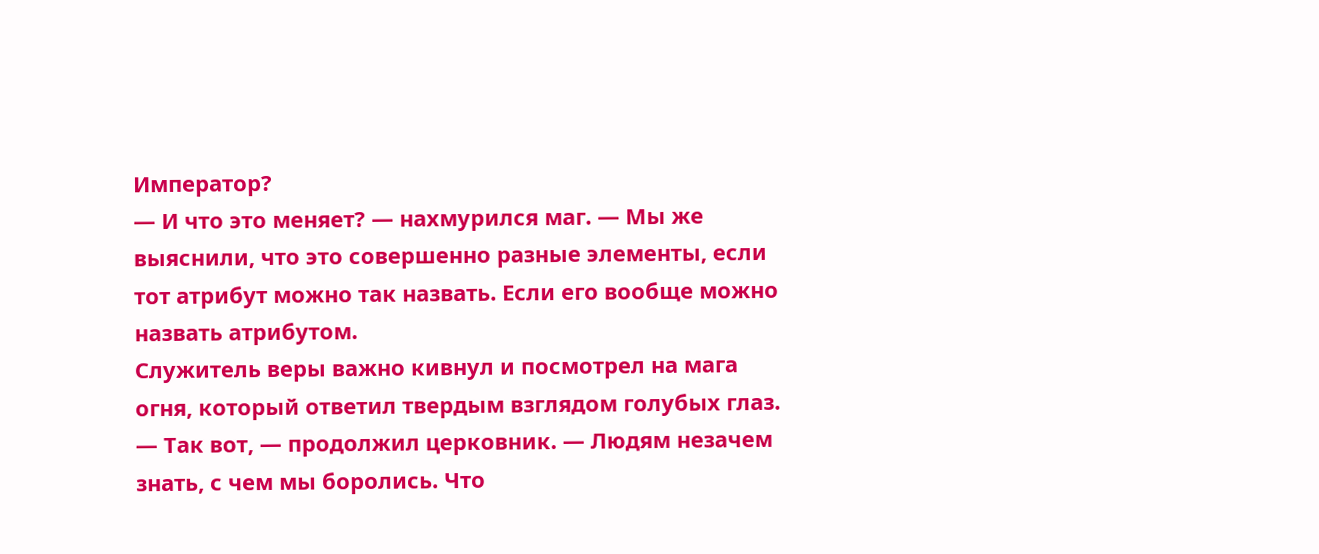Император?
— И что это меняет? — нахмурился маг. — Мы же выяснили, что это совершенно разные элементы, если тот атрибут можно так назвать. Если его вообще можно назвать атрибутом.
Служитель веры важно кивнул и посмотрел на мага огня, который ответил твердым взглядом голубых глаз.
— Так вот, — продолжил церковник. — Людям незачем знать, с чем мы боролись. Что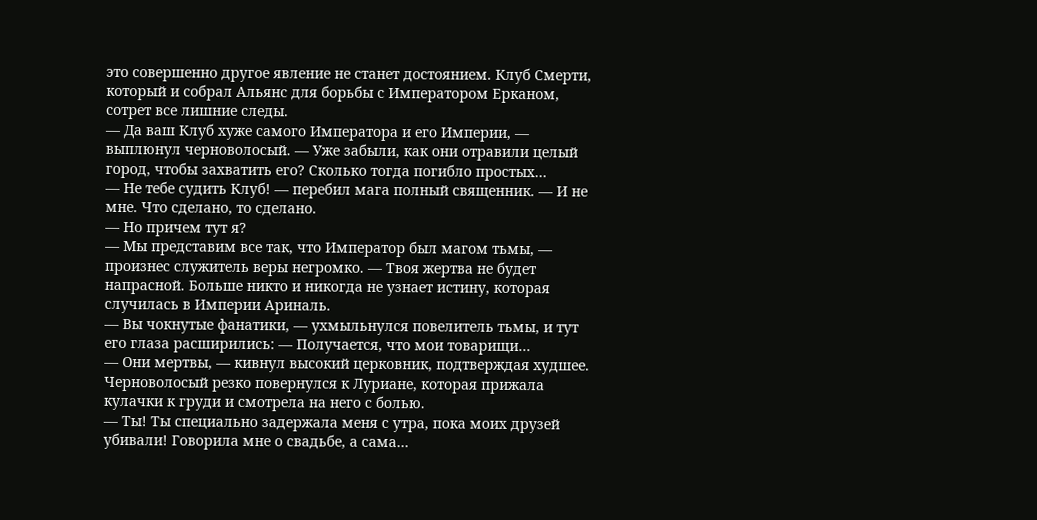это совершенно другое явление не станет достоянием. Клуб Смерти, который и собрал Альянс для борьбы с Императором Ерканом, сотрет все лишние следы.
— Да ваш Клуб хуже самого Императора и его Империи, — выплюнул черноволосый. — Уже забыли, как они отравили целый город, чтобы захватить его? Сколько тогда погибло простых…
— Не тебе судить Клуб! — перебил мага полный священник. — И не мне. Что сделано, то сделано.
— Но причем тут я?
— Мы представим все так, что Император был магом тьмы, — произнес служитель веры негромко. — Твоя жертва не будет напрасной. Больше никто и никогда не узнает истину, которая случилась в Империи Ариналь.
— Вы чокнутые фанатики, — ухмыльнулся повелитель тьмы, и тут его глаза расширились: — Получается, что мои товарищи…
— Они мертвы, — кивнул высокий церковник, подтверждая худшее.
Черноволосый резко повернулся к Луриане, которая прижала кулачки к груди и смотрела на него с болью.
— Ты! Ты специально задержала меня с утра, пока моих друзей убивали! Говорила мне о свадьбе, а сама…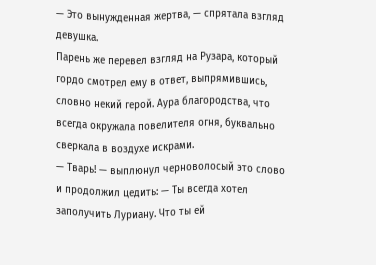— Это вынужденная жертва, — спрятала взгляд девушка.
Парень же перевел взгляд на Рузара, который гордо смотрел ему в ответ, выпрямившись, словно некий герой. Аура благородства, что всегда окружала повелителя огня, буквально сверкала в воздухе искрами.
— Тварь! — выплюнул черноволосый это слово и продолжил цедить: — Ты всегда хотел заполучить Луриану. Что ты ей